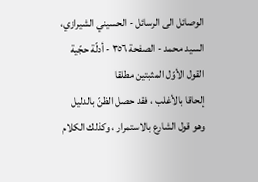الوصائل الى الرسائل - الحسيني الشيرازي، السيد محمد - الصفحة ٣٥٦ - أدلّة حجّية القول الأوّل المثبتين مطلقا
إلحاقا بالأغلب ، فقد حصل الظنّ بالدليل وهو قول الشارع بالاستمرار ، وكذلك الكلام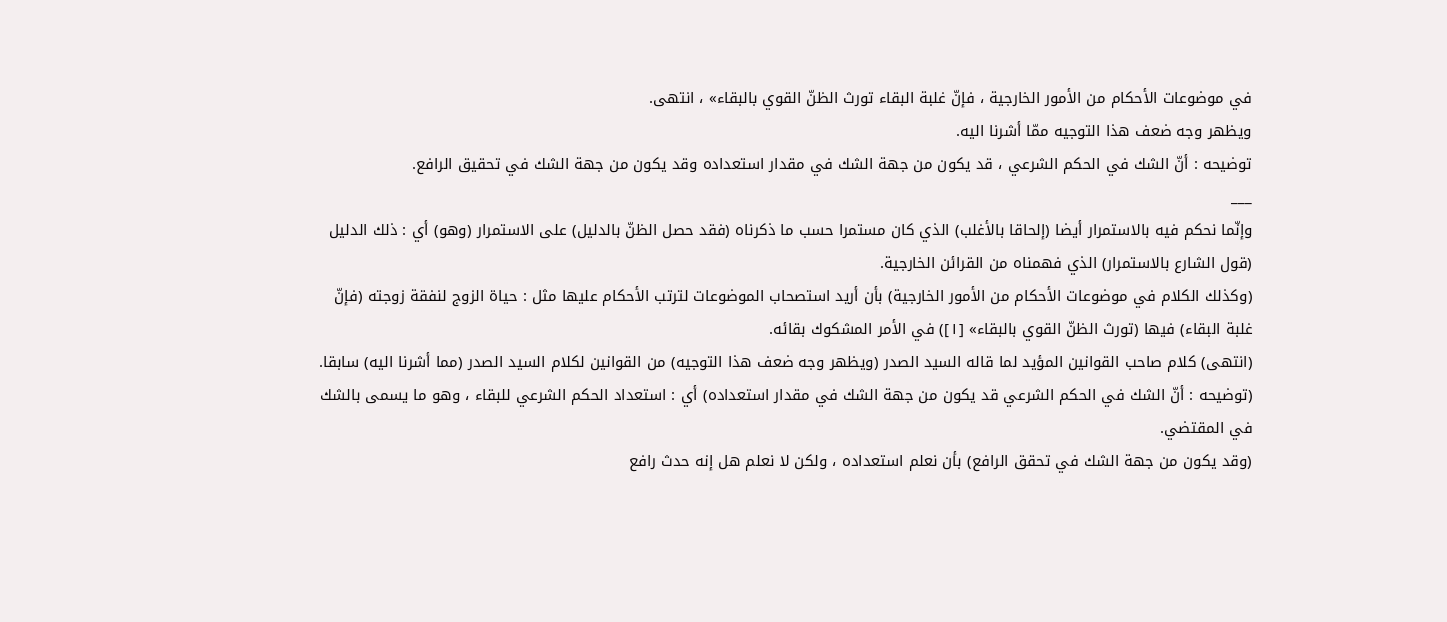في موضوعات الأحكام من الأمور الخارجية ، فإنّ غلبة البقاء تورث الظنّ القوي بالبقاء» ، انتهى.
ويظهر وجه ضعف هذا التوجيه ممّا أشرنا اليه.
توضيحه : أنّ الشك في الحكم الشرعي ، قد يكون من جهة الشك في مقدار استعداده وقد يكون من جهة الشك في تحقيق الرافع.
___
وإنّما نحكم فيه بالاستمرار أيضا (إلحاقا بالأغلب) الذي كان مستمرا حسب ما ذكرناه (فقد حصل الظنّ بالدليل) على الاستمرار (وهو) أي : ذلك الدليل (قول الشارع بالاستمرار) الذي فهمناه من القرائن الخارجية.
(وكذلك الكلام في موضوعات الأحكام من الأمور الخارجية) بأن أريد استصحاب الموضوعات لترتب الأحكام عليها مثل : حياة الزوج لنفقة زوجته (فإنّ غلبة البقاء) فيها (تورث الظنّ القوي بالبقاء» [١]) في الأمر المشكوك بقائه.
(انتهى) كلام صاحب القوانين المؤيد لما قاله السيد الصدر (ويظهر وجه ضعف هذا التوجيه) من القوانين لكلام السيد الصدر (مما أشرنا اليه) سابقا.
(توضيحه : أنّ الشك في الحكم الشرعي قد يكون من جهة الشك في مقدار استعداده) أي : استعداد الحكم الشرعي للبقاء ، وهو ما يسمى بالشك في المقتضي.
(وقد يكون من جهة الشك في تحقق الرافع) بأن نعلم استعداده ، ولكن لا نعلم هل إنه حدث رافع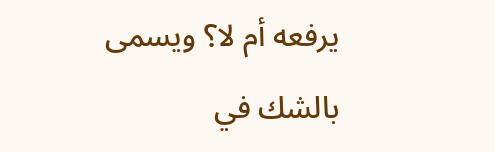يرفعه أم لا؟ ويسمى بالشك في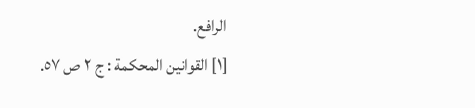الرافع.
[١] القوانين المحكمة : ج ٢ ص ٥٧.